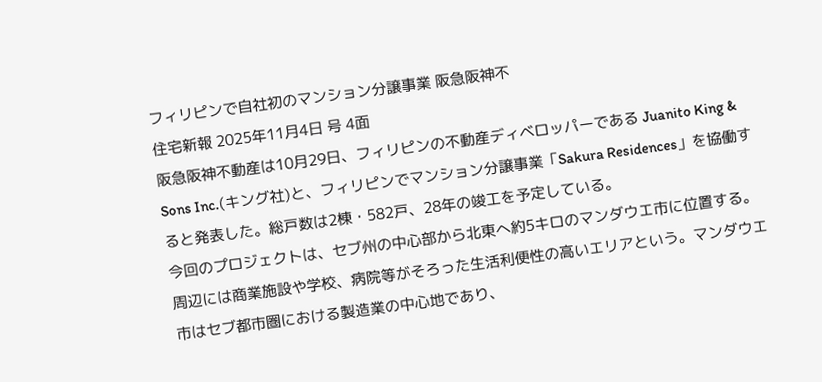フィリピンで自社初のマンション分譲事業 阪急阪神不
住宅新報 2025年11月4日 号 4面
阪急阪神不動産は10月29日、フィリピンの不動産ディベロッパーである Juanito King & Sons Inc.(キング社)と、フィリピンでマンション分譲事業「Sakura Residences」を協働すると発表した。総戸数は2棟・582戸、28年の竣工を予定している。
今回のプロジェクトは、セブ州の中心部から北東へ約5キロのマンダウエ市に位置する。周辺には商業施設や学校、病院等がそろった生活利便性の高いエリアという。マンダウエ市はセブ都市圏における製造業の中心地であり、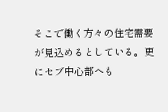そこで働く方々の住宅需要が見込めるとしている。更にセブ中心部へも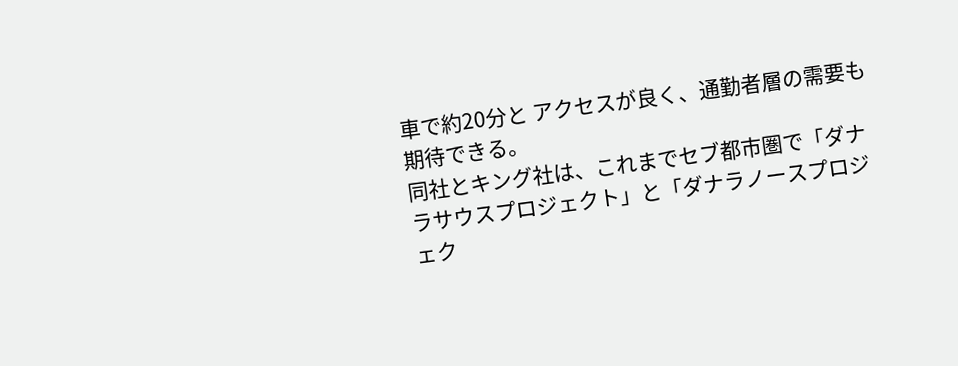車で約20分と アクセスが良く、通勤者層の需要も期待できる。
同社とキング社は、これまでセブ都市圏で「ダナラサウスプロジェクト」と「ダナラノースプロジェク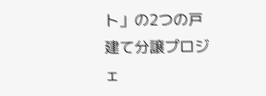ト」の2つの戸建て分譲プロジェ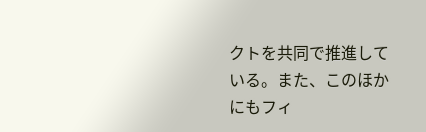クトを共同で推進している。また、このほかにもフィ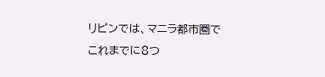リピンでは、マニラ都市圏でこれまでに8つ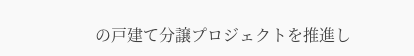の戸建て分譲プロジェクトを推進し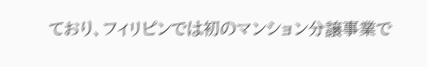ており、フィリピンでは初のマンション分譲事業で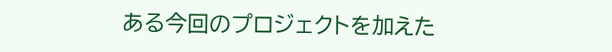ある今回のプロジェクトを加えた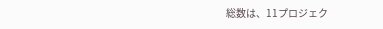総数は、11プロジェク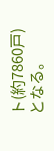ト(約7860戸)となる。